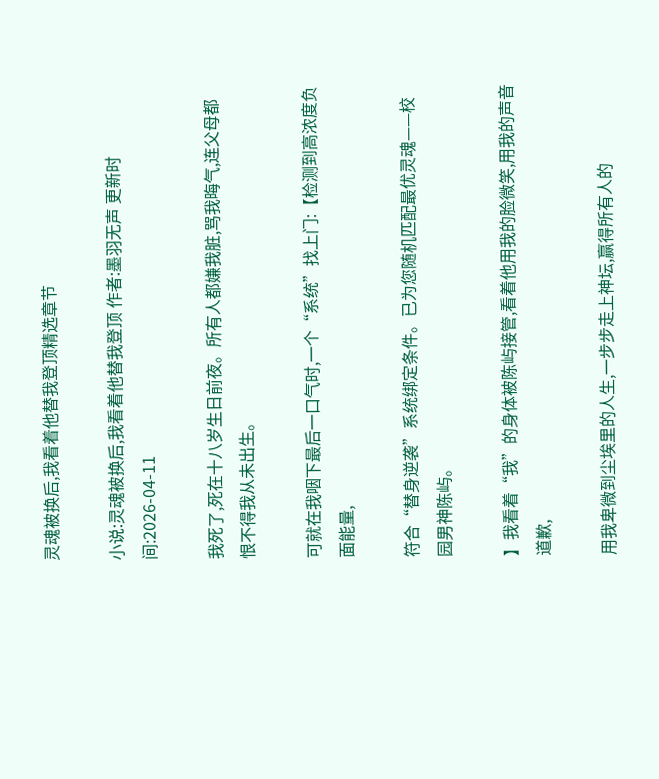灵魂被换后,我看着他替我登顶精选章节

小说:灵魂被换后,我看着他替我登顶 作者:墨羽无声 更新时间:2026-04-11

我死了,死在十八岁生日前夜。所有人都嫌我脏,骂我晦气,连父母都恨不得我从未出生。

可就在我咽下最后一口气时,一个“系统”找上门:【检测到高浓度负面能量,

符合“替身逆袭”系统绑定条件。已为您随机匹配最优灵魂——校园男神陈屿。

】我看着“我”的身体被陈屿接管,看着他用我的脸微笑,用我的声音道歉,

用我卑微到尘埃里的人生,一步步走上神坛,赢得所有人的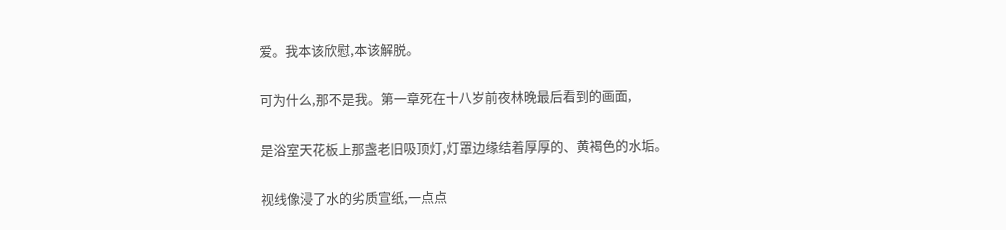爱。我本该欣慰,本该解脱。

可为什么,那不是我。第一章死在十八岁前夜林晚最后看到的画面,

是浴室天花板上那盏老旧吸顶灯,灯罩边缘结着厚厚的、黄褐色的水垢。

视线像浸了水的劣质宣纸,一点点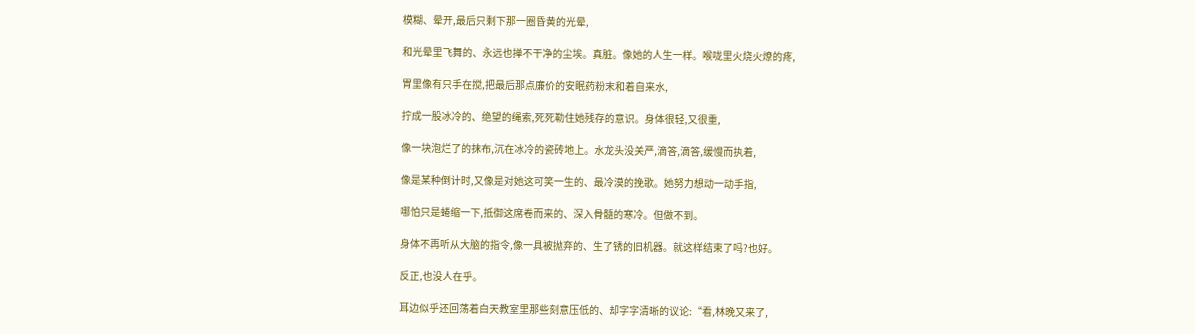模糊、晕开,最后只剩下那一圈昏黄的光晕,

和光晕里飞舞的、永远也掸不干净的尘埃。真脏。像她的人生一样。喉咙里火烧火燎的疼,

胃里像有只手在搅,把最后那点廉价的安眠药粉末和着自来水,

拧成一股冰冷的、绝望的绳索,死死勒住她残存的意识。身体很轻,又很重,

像一块泡烂了的抹布,沉在冰冷的瓷砖地上。水龙头没关严,滴答,滴答,缓慢而执着,

像是某种倒计时,又像是对她这可笑一生的、最冷漠的挽歌。她努力想动一动手指,

哪怕只是蜷缩一下,抵御这席卷而来的、深入骨髓的寒冷。但做不到。

身体不再听从大脑的指令,像一具被抛弃的、生了锈的旧机器。就这样结束了吗?也好。

反正,也没人在乎。

耳边似乎还回荡着白天教室里那些刻意压低的、却字字清晰的议论:“看,林晚又来了,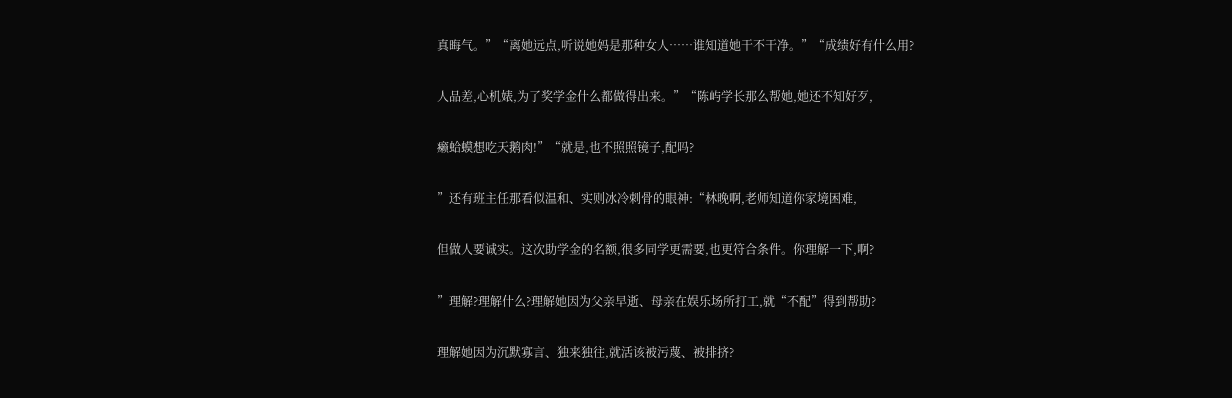真晦气。”“离她远点,听说她妈是那种女人……谁知道她干不干净。”“成绩好有什么用?

人品差,心机婊,为了奖学金什么都做得出来。”“陈屿学长那么帮她,她还不知好歹,

癞蛤蟆想吃天鹅肉!”“就是,也不照照镜子,配吗?

”还有班主任那看似温和、实则冰冷刺骨的眼神:“林晚啊,老师知道你家境困难,

但做人要诚实。这次助学金的名额,很多同学更需要,也更符合条件。你理解一下,啊?

”理解?理解什么?理解她因为父亲早逝、母亲在娱乐场所打工,就“不配”得到帮助?

理解她因为沉默寡言、独来独往,就活该被污蔑、被排挤?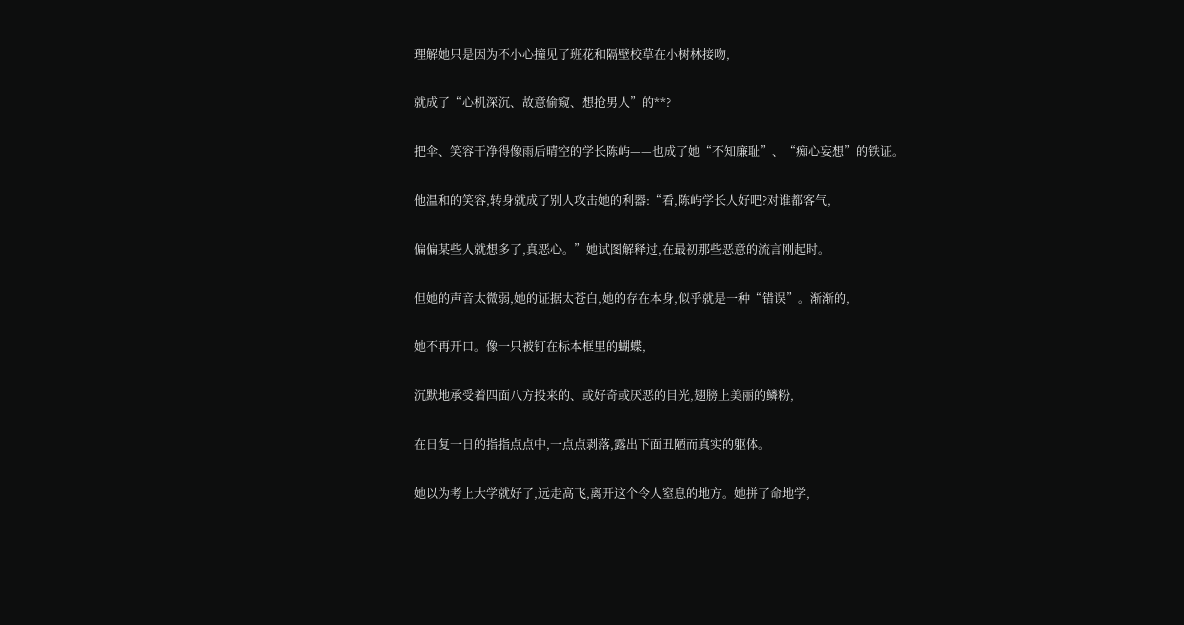理解她只是因为不小心撞见了班花和隔壁校草在小树林接吻,

就成了“心机深沉、故意偷窥、想抢男人”的**?

把伞、笑容干净得像雨后晴空的学长陈屿——也成了她“不知廉耻”、“痴心妄想”的铁证。

他温和的笑容,转身就成了别人攻击她的利器:“看,陈屿学长人好吧?对谁都客气,

偏偏某些人就想多了,真恶心。”她试图解释过,在最初那些恶意的流言刚起时。

但她的声音太微弱,她的证据太苍白,她的存在本身,似乎就是一种“错误”。渐渐的,

她不再开口。像一只被钉在标本框里的蝴蝶,

沉默地承受着四面八方投来的、或好奇或厌恶的目光,翅膀上美丽的鳞粉,

在日复一日的指指点点中,一点点剥落,露出下面丑陋而真实的躯体。

她以为考上大学就好了,远走高飞,离开这个令人窒息的地方。她拼了命地学,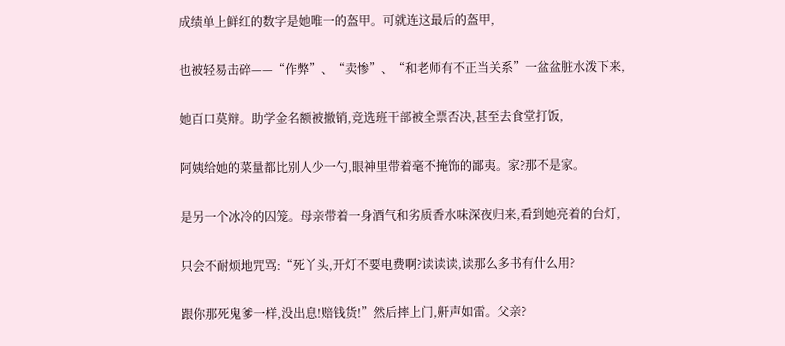成绩单上鲜红的数字是她唯一的盔甲。可就连这最后的盔甲,

也被轻易击碎——“作弊”、“卖惨”、“和老师有不正当关系”一盆盆脏水泼下来,

她百口莫辩。助学金名额被撤销,竞选班干部被全票否决,甚至去食堂打饭,

阿姨给她的菜量都比别人少一勺,眼神里带着毫不掩饰的鄙夷。家?那不是家。

是另一个冰冷的囚笼。母亲带着一身酒气和劣质香水味深夜归来,看到她亮着的台灯,

只会不耐烦地咒骂:“死丫头,开灯不要电费啊?读读读,读那么多书有什么用?

跟你那死鬼爹一样,没出息!赔钱货!”然后摔上门,鼾声如雷。父亲?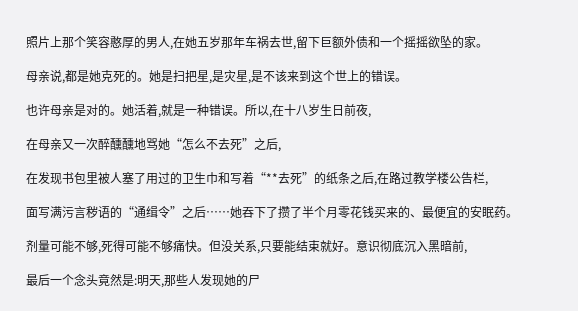照片上那个笑容憨厚的男人,在她五岁那年车祸去世,留下巨额外债和一个摇摇欲坠的家。

母亲说,都是她克死的。她是扫把星,是灾星,是不该来到这个世上的错误。

也许母亲是对的。她活着,就是一种错误。所以,在十八岁生日前夜,

在母亲又一次醉醺醺地骂她“怎么不去死”之后,

在发现书包里被人塞了用过的卫生巾和写着“**去死”的纸条之后,在路过教学楼公告栏,

面写满污言秽语的“通缉令”之后……她吞下了攒了半个月零花钱买来的、最便宜的安眠药。

剂量可能不够,死得可能不够痛快。但没关系,只要能结束就好。意识彻底沉入黑暗前,

最后一个念头竟然是:明天,那些人发现她的尸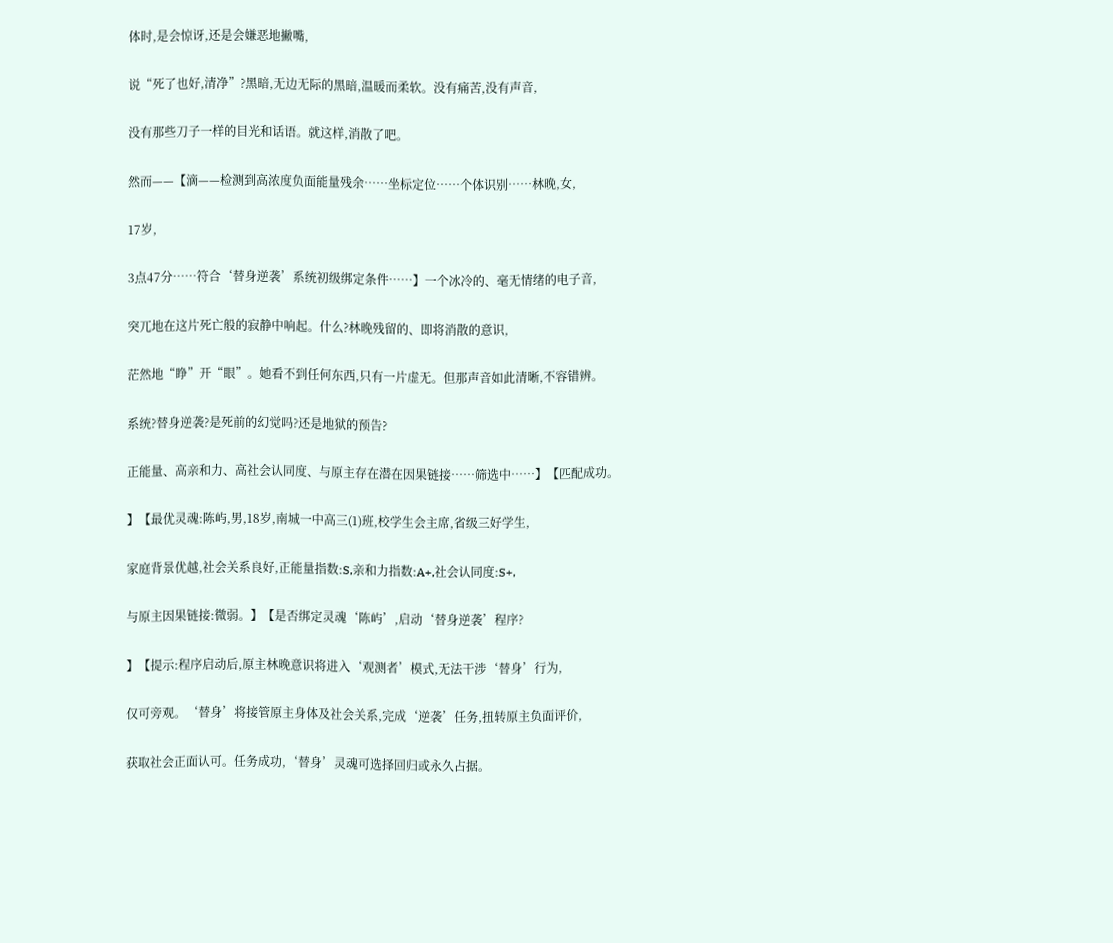体时,是会惊讶,还是会嫌恶地撇嘴,

说“死了也好,清净”?黑暗,无边无际的黑暗,温暖而柔软。没有痛苦,没有声音,

没有那些刀子一样的目光和话语。就这样,消散了吧。

然而——【滴——检测到高浓度负面能量残余……坐标定位……个体识别……林晚,女,

17岁,

3点47分……符合‘替身逆袭’系统初级绑定条件……】一个冰冷的、毫无情绪的电子音,

突兀地在这片死亡般的寂静中响起。什么?林晚残留的、即将消散的意识,

茫然地“睁”开“眼”。她看不到任何东西,只有一片虚无。但那声音如此清晰,不容错辨。

系统?替身逆袭?是死前的幻觉吗?还是地狱的预告?

正能量、高亲和力、高社会认同度、与原主存在潜在因果链接……筛选中……】【匹配成功。

】【最优灵魂:陈屿,男,18岁,南城一中高三(1)班,校学生会主席,省级三好学生,

家庭背景优越,社会关系良好,正能量指数:S,亲和力指数:A+,社会认同度:S+,

与原主因果链接:微弱。】【是否绑定灵魂‘陈屿’,启动‘替身逆袭’程序?

】【提示:程序启动后,原主林晚意识将进入‘观测者’模式,无法干涉‘替身’行为,

仅可旁观。‘替身’将接管原主身体及社会关系,完成‘逆袭’任务,扭转原主负面评价,

获取社会正面认可。任务成功,‘替身’灵魂可选择回归或永久占据。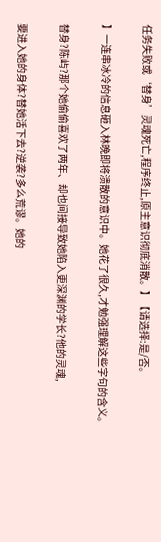任务失败或‘替身’灵魂死亡,程序终止,原主意识彻底消散。】【请选择:是/否。

】一连串冰冷的信息砸入林晚即将溃散的意识中。她花了很久,才勉强理解这些字句的含义。

替身?陈屿?那个她偷偷喜欢了两年、却也间接导致她陷入更深渊的学长?他的灵魂,

要进入她的身体?替她活下去?逆袭?多么荒谬。她的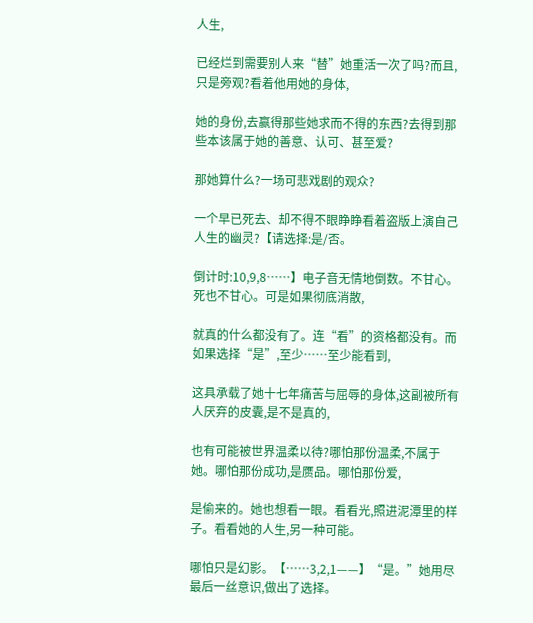人生,

已经烂到需要别人来“替”她重活一次了吗?而且,只是旁观?看着他用她的身体,

她的身份,去赢得那些她求而不得的东西?去得到那些本该属于她的善意、认可、甚至爱?

那她算什么?一场可悲戏剧的观众?

一个早已死去、却不得不眼睁睁看着盗版上演自己人生的幽灵?【请选择:是/否。

倒计时:10,9,8……】电子音无情地倒数。不甘心。死也不甘心。可是如果彻底消散,

就真的什么都没有了。连“看”的资格都没有。而如果选择“是”,至少……至少能看到,

这具承载了她十七年痛苦与屈辱的身体,这副被所有人厌弃的皮囊,是不是真的,

也有可能被世界温柔以待?哪怕那份温柔,不属于她。哪怕那份成功,是赝品。哪怕那份爱,

是偷来的。她也想看一眼。看看光,照进泥潭里的样子。看看她的人生,另一种可能。

哪怕只是幻影。【……3,2,1——】“是。”她用尽最后一丝意识,做出了选择。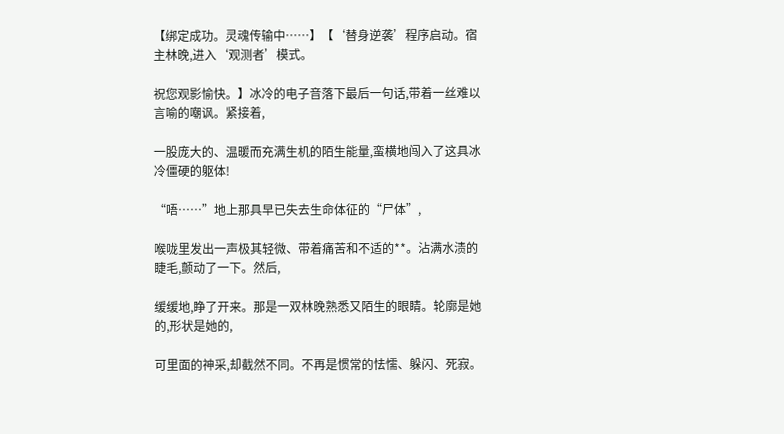【绑定成功。灵魂传输中……】【‘替身逆袭’程序启动。宿主林晚,进入‘观测者’模式。

祝您观影愉快。】冰冷的电子音落下最后一句话,带着一丝难以言喻的嘲讽。紧接着,

一股庞大的、温暖而充满生机的陌生能量,蛮横地闯入了这具冰冷僵硬的躯体!

“唔……”地上那具早已失去生命体征的“尸体”,

喉咙里发出一声极其轻微、带着痛苦和不适的**。沾满水渍的睫毛,颤动了一下。然后,

缓缓地,睁了开来。那是一双林晚熟悉又陌生的眼睛。轮廓是她的,形状是她的,

可里面的神采,却截然不同。不再是惯常的怯懦、躲闪、死寂。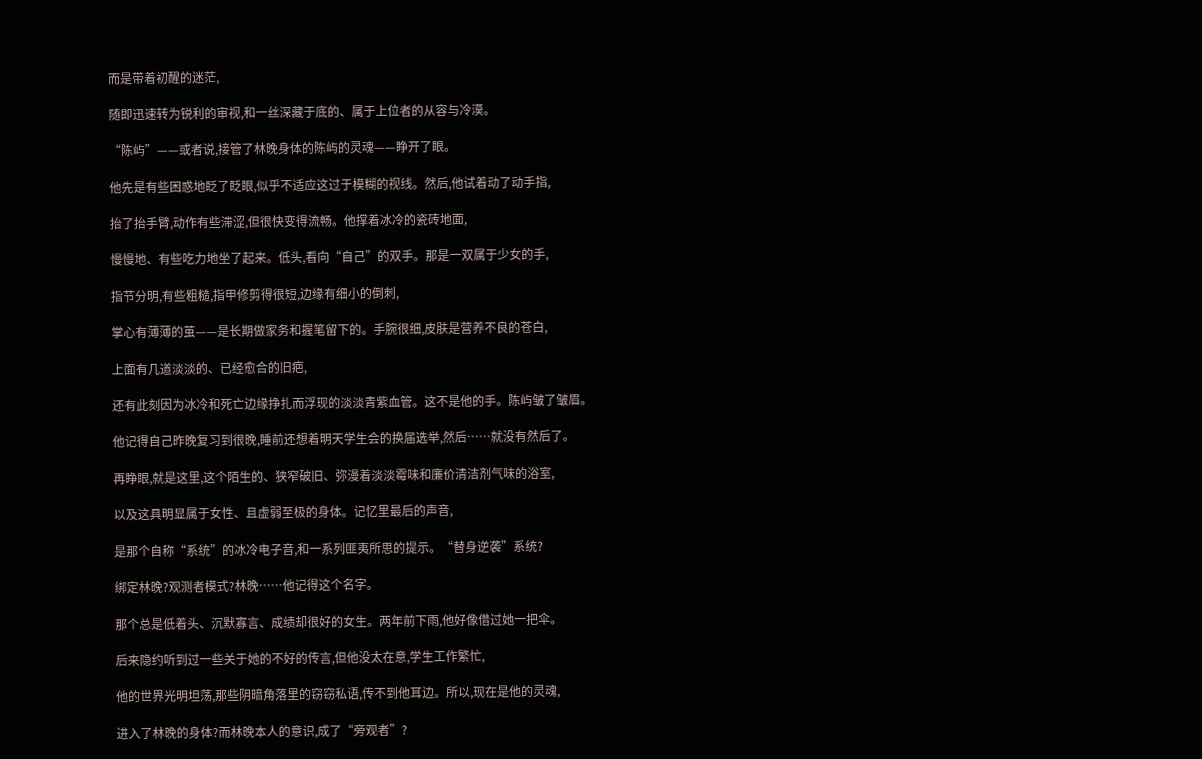而是带着初醒的迷茫,

随即迅速转为锐利的审视,和一丝深藏于底的、属于上位者的从容与冷漠。

“陈屿”——或者说,接管了林晚身体的陈屿的灵魂——睁开了眼。

他先是有些困惑地眨了眨眼,似乎不适应这过于模糊的视线。然后,他试着动了动手指,

抬了抬手臂,动作有些滞涩,但很快变得流畅。他撑着冰冷的瓷砖地面,

慢慢地、有些吃力地坐了起来。低头,看向“自己”的双手。那是一双属于少女的手,

指节分明,有些粗糙,指甲修剪得很短,边缘有细小的倒刺,

掌心有薄薄的茧——是长期做家务和握笔留下的。手腕很细,皮肤是营养不良的苍白,

上面有几道淡淡的、已经愈合的旧疤,

还有此刻因为冰冷和死亡边缘挣扎而浮现的淡淡青紫血管。这不是他的手。陈屿皱了皱眉。

他记得自己昨晚复习到很晚,睡前还想着明天学生会的换届选举,然后……就没有然后了。

再睁眼,就是这里,这个陌生的、狭窄破旧、弥漫着淡淡霉味和廉价清洁剂气味的浴室,

以及这具明显属于女性、且虚弱至极的身体。记忆里最后的声音,

是那个自称“系统”的冰冷电子音,和一系列匪夷所思的提示。“替身逆袭”系统?

绑定林晚?观测者模式?林晚……他记得这个名字。

那个总是低着头、沉默寡言、成绩却很好的女生。两年前下雨,他好像借过她一把伞。

后来隐约听到过一些关于她的不好的传言,但他没太在意,学生工作繁忙,

他的世界光明坦荡,那些阴暗角落里的窃窃私语,传不到他耳边。所以,现在是他的灵魂,

进入了林晚的身体?而林晚本人的意识,成了“旁观者”?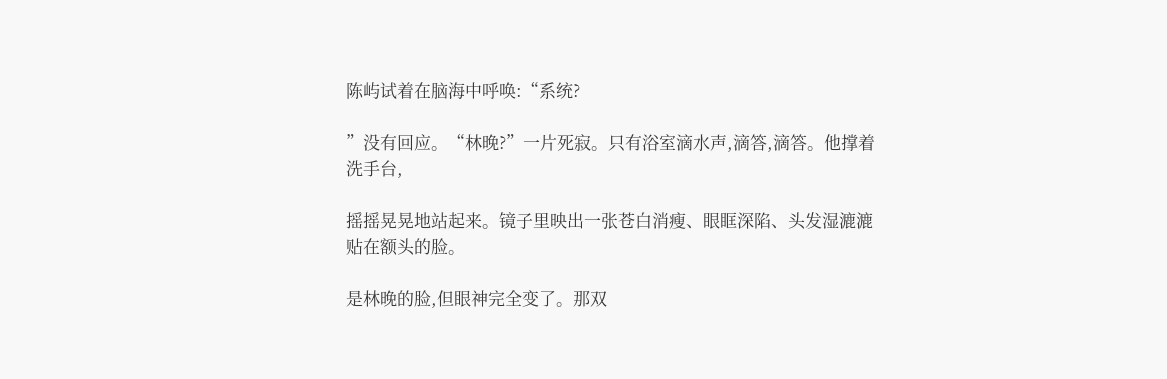陈屿试着在脑海中呼唤:“系统?

”没有回应。“林晚?”一片死寂。只有浴室滴水声,滴答,滴答。他撑着洗手台,

摇摇晃晃地站起来。镜子里映出一张苍白消瘦、眼眶深陷、头发湿漉漉贴在额头的脸。

是林晚的脸,但眼神完全变了。那双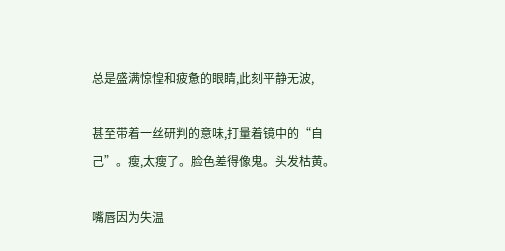总是盛满惊惶和疲惫的眼睛,此刻平静无波,

甚至带着一丝研判的意味,打量着镜中的“自己”。瘦,太瘦了。脸色差得像鬼。头发枯黄。

嘴唇因为失温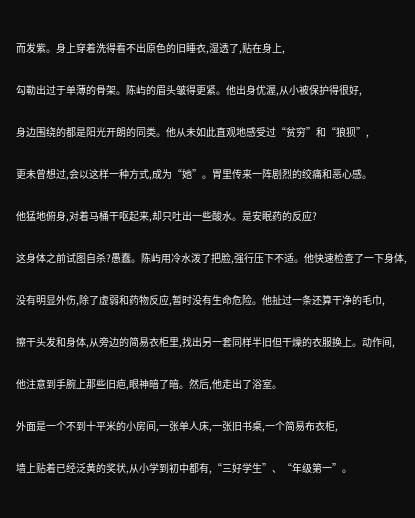而发紫。身上穿着洗得看不出原色的旧睡衣,湿透了,贴在身上,

勾勒出过于单薄的骨架。陈屿的眉头皱得更紧。他出身优渥,从小被保护得很好,

身边围绕的都是阳光开朗的同类。他从未如此直观地感受过“贫穷”和“狼狈”,

更未曾想过,会以这样一种方式,成为“她”。胃里传来一阵剧烈的绞痛和恶心感。

他猛地俯身,对着马桶干呕起来,却只吐出一些酸水。是安眠药的反应?

这身体之前试图自杀?愚蠢。陈屿用冷水泼了把脸,强行压下不适。他快速检查了一下身体,

没有明显外伤,除了虚弱和药物反应,暂时没有生命危险。他扯过一条还算干净的毛巾,

擦干头发和身体,从旁边的简易衣柜里,找出另一套同样半旧但干燥的衣服换上。动作间,

他注意到手腕上那些旧疤,眼神暗了暗。然后,他走出了浴室。

外面是一个不到十平米的小房间,一张单人床,一张旧书桌,一个简易布衣柜,

墙上贴着已经泛黄的奖状,从小学到初中都有,“三好学生”、“年级第一”。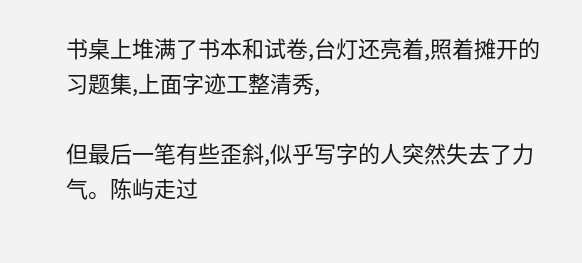书桌上堆满了书本和试卷,台灯还亮着,照着摊开的习题集,上面字迹工整清秀,

但最后一笔有些歪斜,似乎写字的人突然失去了力气。陈屿走过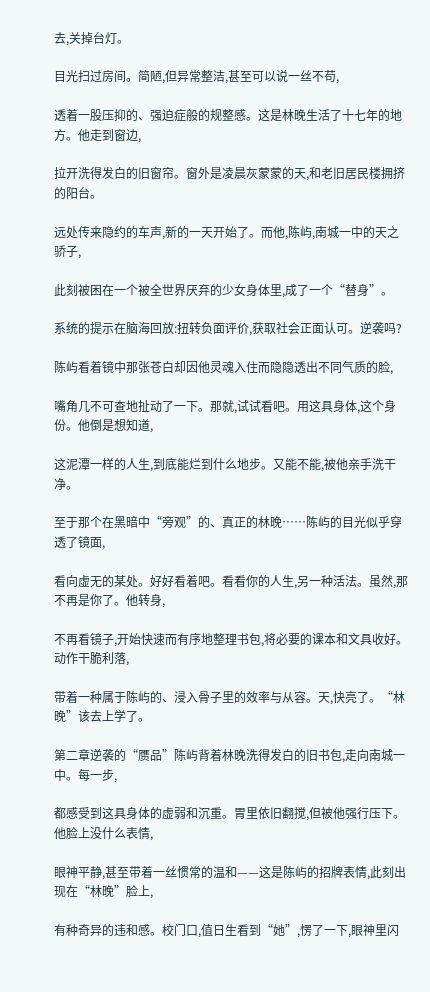去,关掉台灯。

目光扫过房间。简陋,但异常整洁,甚至可以说一丝不苟,

透着一股压抑的、强迫症般的规整感。这是林晚生活了十七年的地方。他走到窗边,

拉开洗得发白的旧窗帘。窗外是凌晨灰蒙蒙的天,和老旧居民楼拥挤的阳台。

远处传来隐约的车声,新的一天开始了。而他,陈屿,南城一中的天之骄子,

此刻被困在一个被全世界厌弃的少女身体里,成了一个“替身”。

系统的提示在脑海回放:扭转负面评价,获取社会正面认可。逆袭吗?

陈屿看着镜中那张苍白却因他灵魂入住而隐隐透出不同气质的脸,

嘴角几不可查地扯动了一下。那就,试试看吧。用这具身体,这个身份。他倒是想知道,

这泥潭一样的人生,到底能烂到什么地步。又能不能,被他亲手洗干净。

至于那个在黑暗中“旁观”的、真正的林晚……陈屿的目光似乎穿透了镜面,

看向虚无的某处。好好看着吧。看看你的人生,另一种活法。虽然,那不再是你了。他转身,

不再看镜子,开始快速而有序地整理书包,将必要的课本和文具收好。动作干脆利落,

带着一种属于陈屿的、浸入骨子里的效率与从容。天,快亮了。“林晚”该去上学了。

第二章逆袭的“赝品”陈屿背着林晚洗得发白的旧书包,走向南城一中。每一步,

都感受到这具身体的虚弱和沉重。胃里依旧翻搅,但被他强行压下。他脸上没什么表情,

眼神平静,甚至带着一丝惯常的温和——这是陈屿的招牌表情,此刻出现在“林晚”脸上,

有种奇异的违和感。校门口,值日生看到“她”,愣了一下,眼神里闪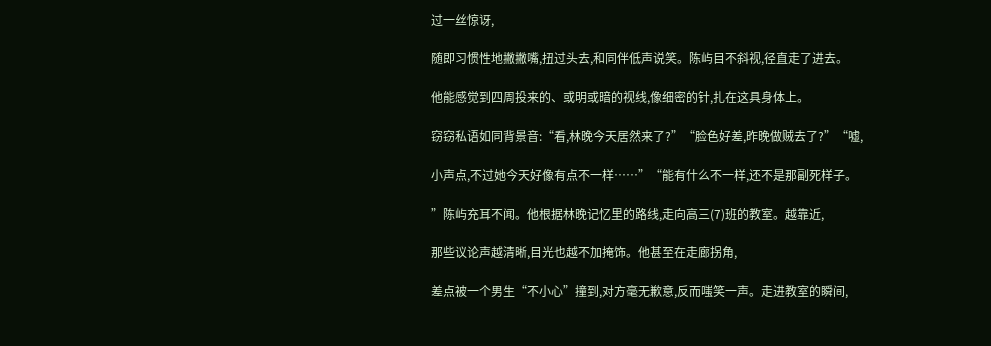过一丝惊讶,

随即习惯性地撇撇嘴,扭过头去,和同伴低声说笑。陈屿目不斜视,径直走了进去。

他能感觉到四周投来的、或明或暗的视线,像细密的针,扎在这具身体上。

窃窃私语如同背景音:“看,林晚今天居然来了?”“脸色好差,昨晚做贼去了?”“嘘,

小声点,不过她今天好像有点不一样……”“能有什么不一样,还不是那副死样子。

”陈屿充耳不闻。他根据林晚记忆里的路线,走向高三(7)班的教室。越靠近,

那些议论声越清晰,目光也越不加掩饰。他甚至在走廊拐角,

差点被一个男生“不小心”撞到,对方毫无歉意,反而嗤笑一声。走进教室的瞬间,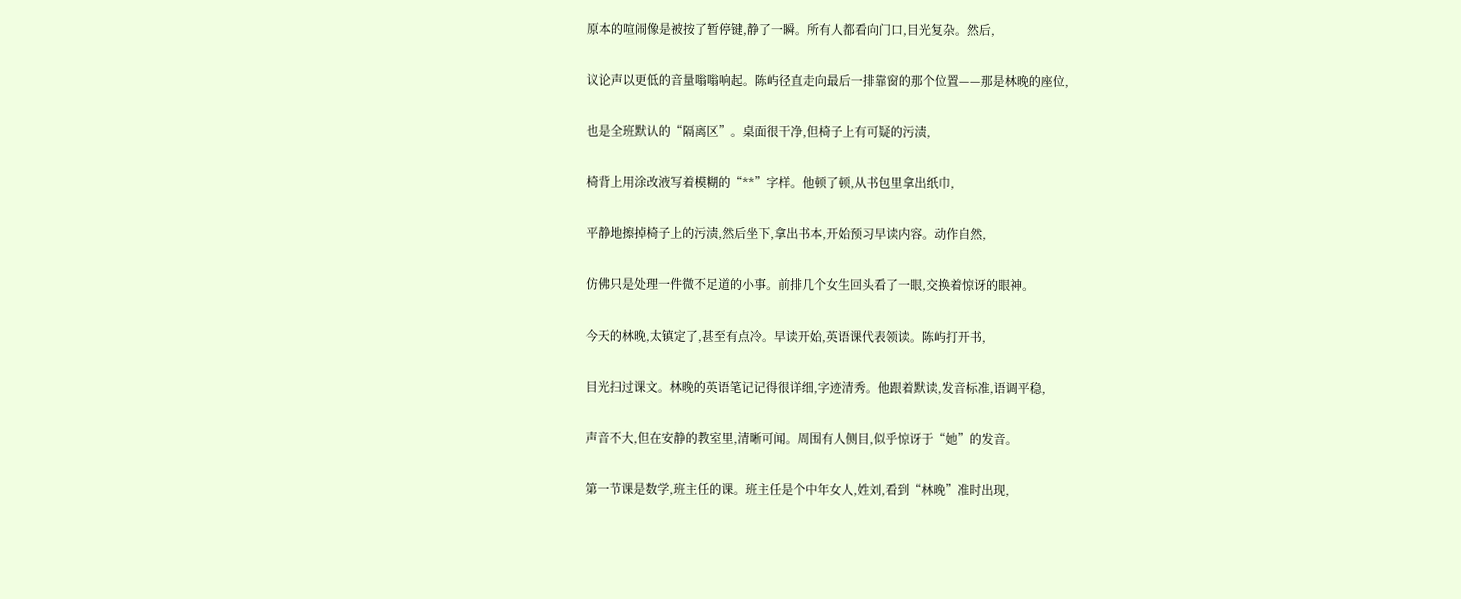原本的喧闹像是被按了暂停键,静了一瞬。所有人都看向门口,目光复杂。然后,

议论声以更低的音量嗡嗡响起。陈屿径直走向最后一排靠窗的那个位置——那是林晚的座位,

也是全班默认的“隔离区”。桌面很干净,但椅子上有可疑的污渍,

椅背上用涂改液写着模糊的“**”字样。他顿了顿,从书包里拿出纸巾,

平静地擦掉椅子上的污渍,然后坐下,拿出书本,开始预习早读内容。动作自然,

仿佛只是处理一件微不足道的小事。前排几个女生回头看了一眼,交换着惊讶的眼神。

今天的林晚,太镇定了,甚至有点冷。早读开始,英语课代表领读。陈屿打开书,

目光扫过课文。林晚的英语笔记记得很详细,字迹清秀。他跟着默读,发音标准,语调平稳,

声音不大,但在安静的教室里,清晰可闻。周围有人侧目,似乎惊讶于“她”的发音。

第一节课是数学,班主任的课。班主任是个中年女人,姓刘,看到“林晚”准时出现,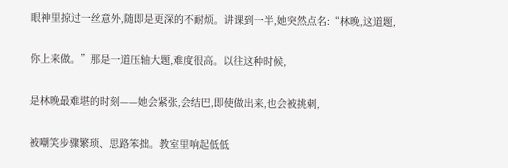眼神里掠过一丝意外,随即是更深的不耐烦。讲课到一半,她突然点名:“林晚,这道题,

你上来做。”那是一道压轴大题,难度很高。以往这种时候,

是林晚最难堪的时刻——她会紧张,会结巴,即使做出来,也会被挑刺,

被嘲笑步骤繁琐、思路笨拙。教室里响起低低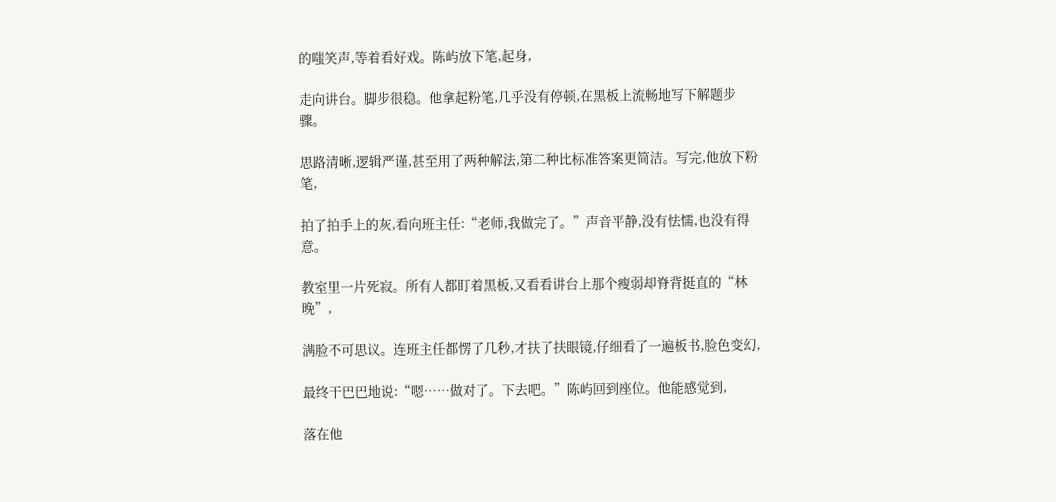的嗤笑声,等着看好戏。陈屿放下笔,起身,

走向讲台。脚步很稳。他拿起粉笔,几乎没有停顿,在黑板上流畅地写下解题步骤。

思路清晰,逻辑严谨,甚至用了两种解法,第二种比标准答案更简洁。写完,他放下粉笔,

拍了拍手上的灰,看向班主任:“老师,我做完了。”声音平静,没有怯懦,也没有得意。

教室里一片死寂。所有人都盯着黑板,又看看讲台上那个瘦弱却脊背挺直的“林晚”,

满脸不可思议。连班主任都愣了几秒,才扶了扶眼镜,仔细看了一遍板书,脸色变幻,

最终干巴巴地说:“嗯……做对了。下去吧。”陈屿回到座位。他能感觉到,

落在他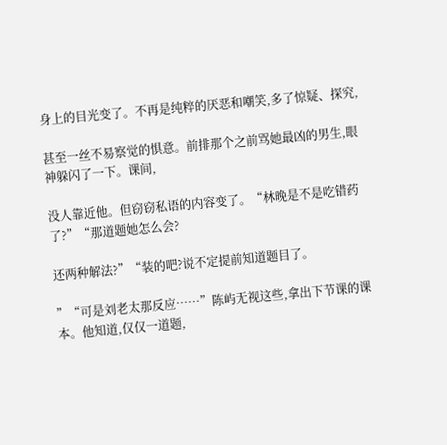身上的目光变了。不再是纯粹的厌恶和嘲笑,多了惊疑、探究,

甚至一丝不易察觉的惧意。前排那个之前骂她最凶的男生,眼神躲闪了一下。课间,

没人靠近他。但窃窃私语的内容变了。“林晚是不是吃错药了?”“那道题她怎么会?

还两种解法?”“装的吧?说不定提前知道题目了。

”“可是刘老太那反应……”陈屿无视这些,拿出下节课的课本。他知道,仅仅一道题,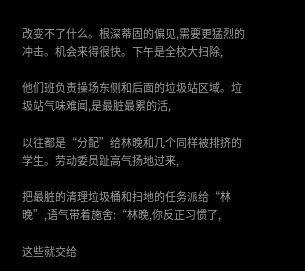改变不了什么。根深蒂固的偏见,需要更猛烈的冲击。机会来得很快。下午是全校大扫除,

他们班负责操场东侧和后面的垃圾站区域。垃圾站气味难闻,是最脏最累的活,

以往都是“分配”给林晚和几个同样被排挤的学生。劳动委员趾高气扬地过来,

把最脏的清理垃圾桶和扫地的任务派给“林晚”,语气带着施舍:“林晚,你反正习惯了,

这些就交给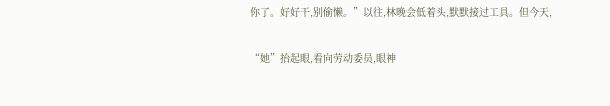你了。好好干,别偷懒。”以往,林晚会低着头,默默接过工具。但今天,

“她”抬起眼,看向劳动委员,眼神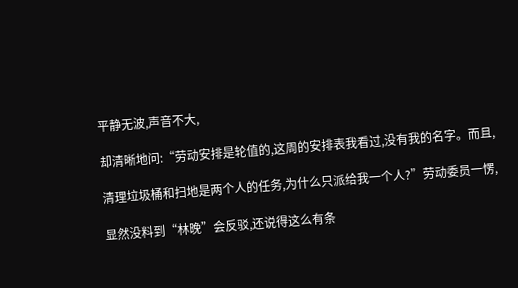平静无波,声音不大,

却清晰地问:“劳动安排是轮值的,这周的安排表我看过,没有我的名字。而且,

清理垃圾桶和扫地是两个人的任务,为什么只派给我一个人?”劳动委员一愣,

显然没料到“林晚”会反驳,还说得这么有条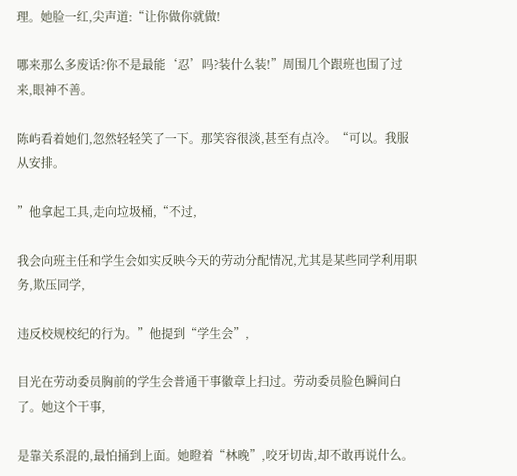理。她脸一红,尖声道:“让你做你就做!

哪来那么多废话?你不是最能‘忍’吗?装什么装!”周围几个跟班也围了过来,眼神不善。

陈屿看着她们,忽然轻轻笑了一下。那笑容很淡,甚至有点冷。“可以。我服从安排。

”他拿起工具,走向垃圾桶,“不过,

我会向班主任和学生会如实反映今天的劳动分配情况,尤其是某些同学利用职务,欺压同学,

违反校规校纪的行为。”他提到“学生会”,

目光在劳动委员胸前的学生会普通干事徽章上扫过。劳动委员脸色瞬间白了。她这个干事,

是靠关系混的,最怕捅到上面。她瞪着“林晚”,咬牙切齿,却不敢再说什么。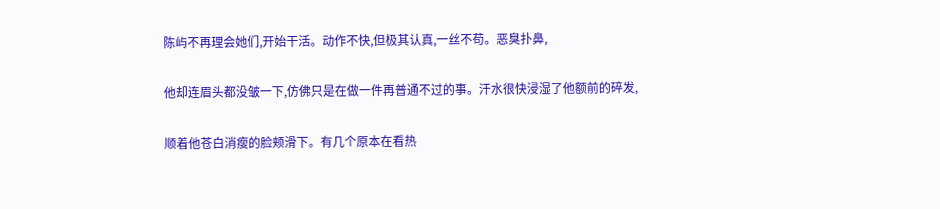陈屿不再理会她们,开始干活。动作不快,但极其认真,一丝不苟。恶臭扑鼻,

他却连眉头都没皱一下,仿佛只是在做一件再普通不过的事。汗水很快浸湿了他额前的碎发,

顺着他苍白消瘦的脸颊滑下。有几个原本在看热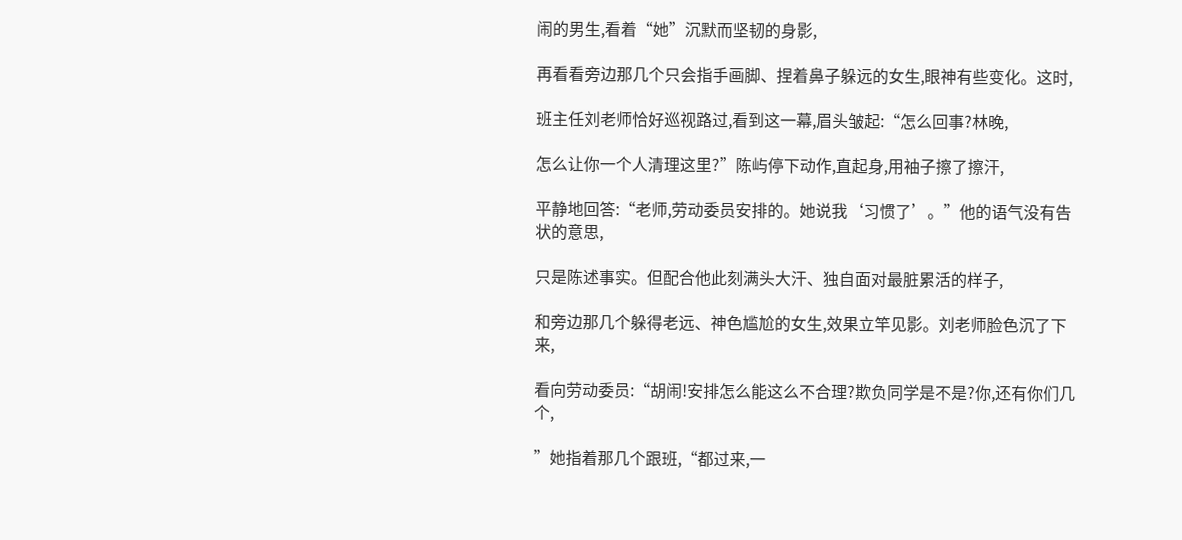闹的男生,看着“她”沉默而坚韧的身影,

再看看旁边那几个只会指手画脚、捏着鼻子躲远的女生,眼神有些变化。这时,

班主任刘老师恰好巡视路过,看到这一幕,眉头皱起:“怎么回事?林晚,

怎么让你一个人清理这里?”陈屿停下动作,直起身,用袖子擦了擦汗,

平静地回答:“老师,劳动委员安排的。她说我‘习惯了’。”他的语气没有告状的意思,

只是陈述事实。但配合他此刻满头大汗、独自面对最脏累活的样子,

和旁边那几个躲得老远、神色尴尬的女生,效果立竿见影。刘老师脸色沉了下来,

看向劳动委员:“胡闹!安排怎么能这么不合理?欺负同学是不是?你,还有你们几个,

”她指着那几个跟班,“都过来,一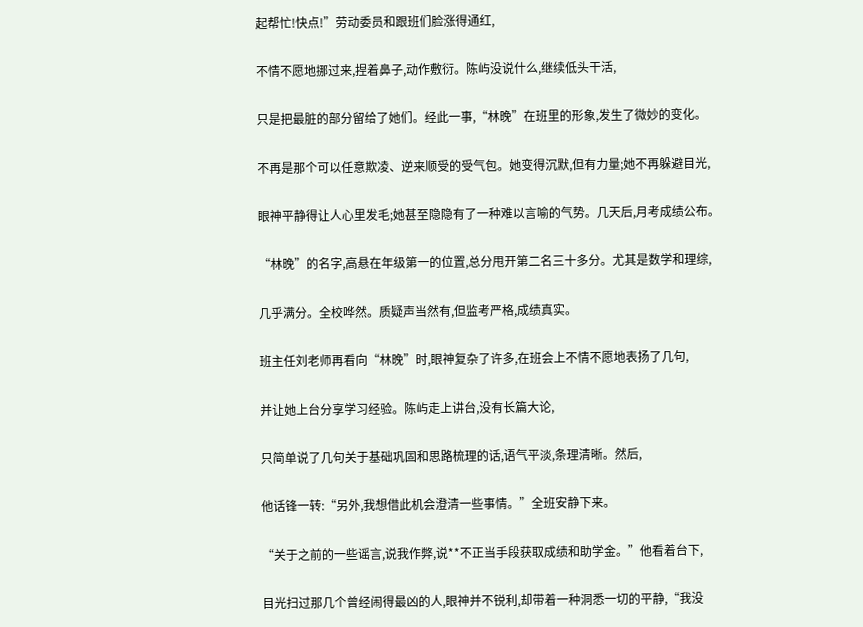起帮忙!快点!”劳动委员和跟班们脸涨得通红,

不情不愿地挪过来,捏着鼻子,动作敷衍。陈屿没说什么,继续低头干活,

只是把最脏的部分留给了她们。经此一事,“林晚”在班里的形象,发生了微妙的变化。

不再是那个可以任意欺凌、逆来顺受的受气包。她变得沉默,但有力量;她不再躲避目光,

眼神平静得让人心里发毛;她甚至隐隐有了一种难以言喻的气势。几天后,月考成绩公布。

“林晚”的名字,高悬在年级第一的位置,总分甩开第二名三十多分。尤其是数学和理综,

几乎满分。全校哗然。质疑声当然有,但监考严格,成绩真实。

班主任刘老师再看向“林晚”时,眼神复杂了许多,在班会上不情不愿地表扬了几句,

并让她上台分享学习经验。陈屿走上讲台,没有长篇大论,

只简单说了几句关于基础巩固和思路梳理的话,语气平淡,条理清晰。然后,

他话锋一转:“另外,我想借此机会澄清一些事情。”全班安静下来。

“关于之前的一些谣言,说我作弊,说**不正当手段获取成绩和助学金。”他看着台下,

目光扫过那几个曾经闹得最凶的人,眼神并不锐利,却带着一种洞悉一切的平静,“我没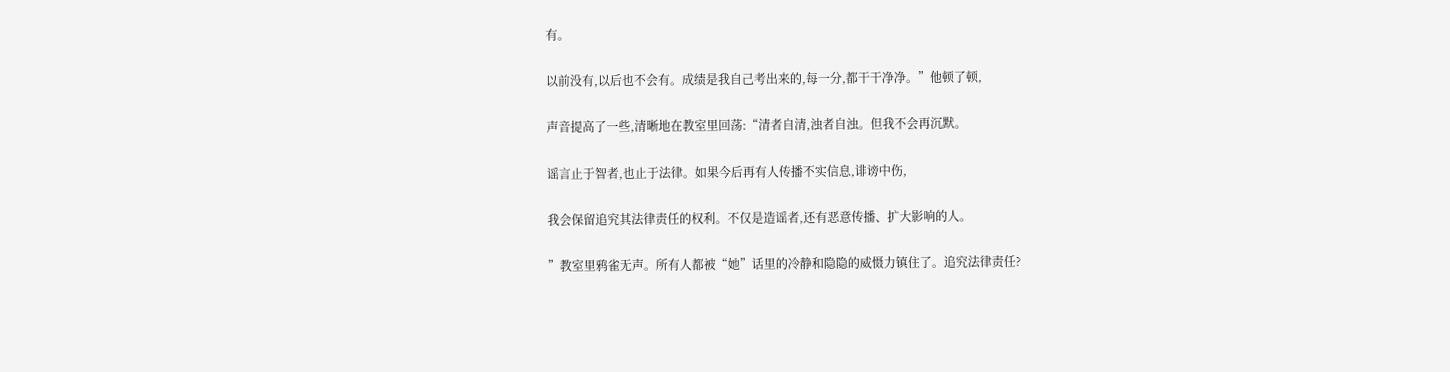有。

以前没有,以后也不会有。成绩是我自己考出来的,每一分,都干干净净。”他顿了顿,

声音提高了一些,清晰地在教室里回荡:“清者自清,浊者自浊。但我不会再沉默。

谣言止于智者,也止于法律。如果今后再有人传播不实信息,诽谤中伤,

我会保留追究其法律责任的权利。不仅是造谣者,还有恶意传播、扩大影响的人。

”教室里鸦雀无声。所有人都被“她”话里的冷静和隐隐的威慑力镇住了。追究法律责任?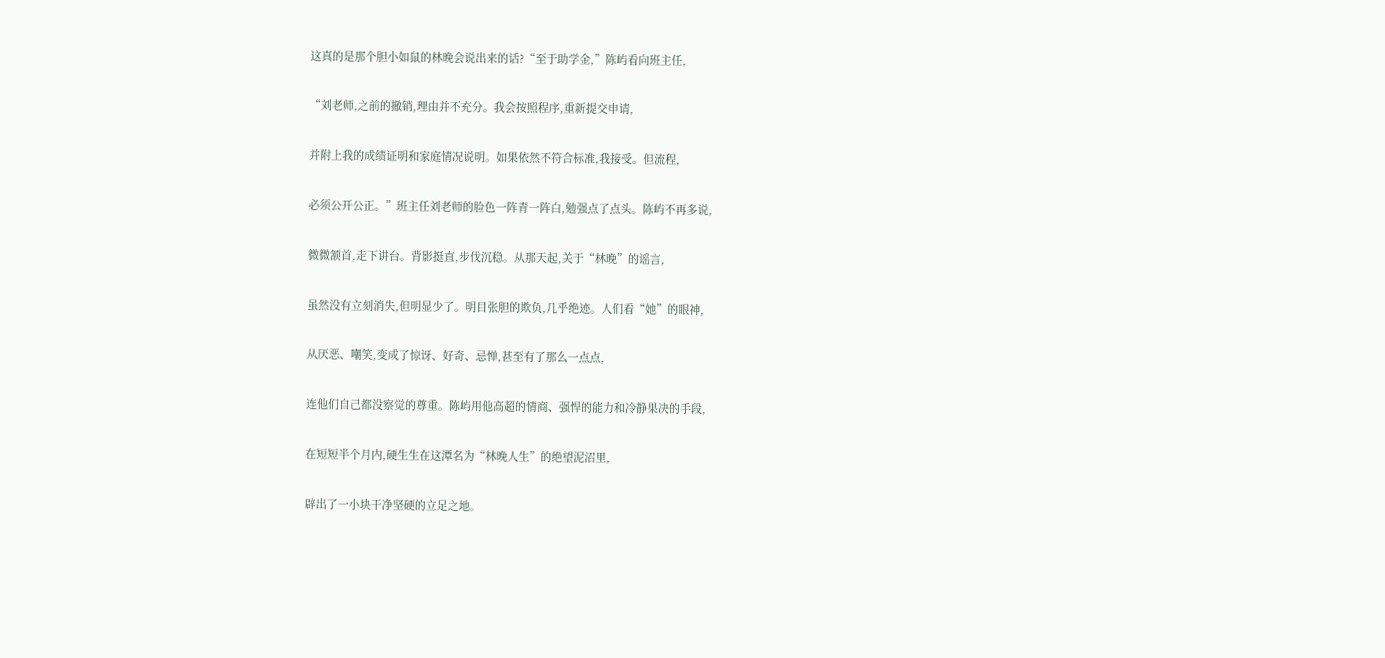这真的是那个胆小如鼠的林晚会说出来的话?“至于助学金,”陈屿看向班主任,

“刘老师,之前的撤销,理由并不充分。我会按照程序,重新提交申请,

并附上我的成绩证明和家庭情况说明。如果依然不符合标准,我接受。但流程,

必须公开公正。”班主任刘老师的脸色一阵青一阵白,勉强点了点头。陈屿不再多说,

微微颔首,走下讲台。背影挺直,步伐沉稳。从那天起,关于“林晚”的谣言,

虽然没有立刻消失,但明显少了。明目张胆的欺负,几乎绝迹。人们看“她”的眼神,

从厌恶、嘲笑,变成了惊讶、好奇、忌惮,甚至有了那么一点点,

连他们自己都没察觉的尊重。陈屿用他高超的情商、强悍的能力和冷静果决的手段,

在短短半个月内,硬生生在这潭名为“林晚人生”的绝望泥沼里,

辟出了一小块干净坚硬的立足之地。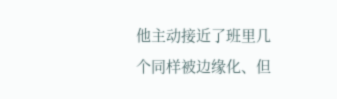他主动接近了班里几个同样被边缘化、但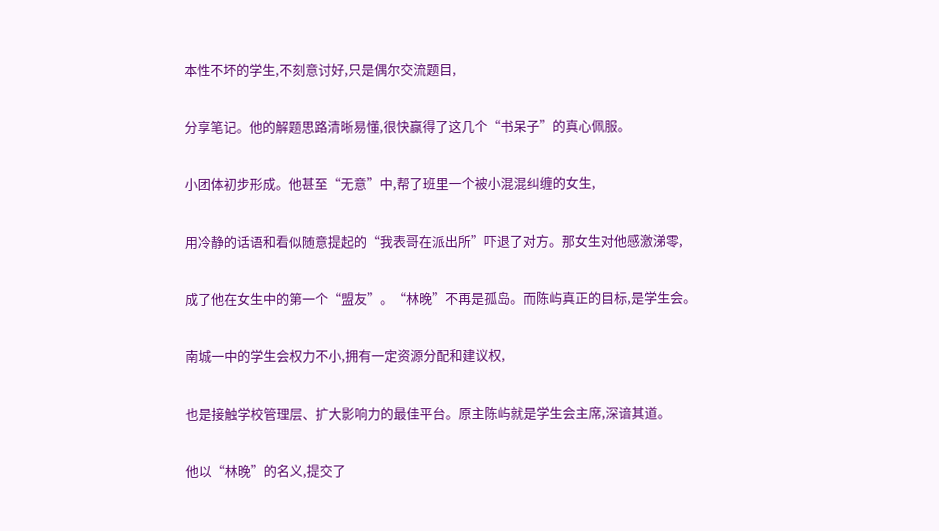本性不坏的学生,不刻意讨好,只是偶尔交流题目,

分享笔记。他的解题思路清晰易懂,很快赢得了这几个“书呆子”的真心佩服。

小团体初步形成。他甚至“无意”中,帮了班里一个被小混混纠缠的女生,

用冷静的话语和看似随意提起的“我表哥在派出所”吓退了对方。那女生对他感激涕零,

成了他在女生中的第一个“盟友”。“林晚”不再是孤岛。而陈屿真正的目标,是学生会。

南城一中的学生会权力不小,拥有一定资源分配和建议权,

也是接触学校管理层、扩大影响力的最佳平台。原主陈屿就是学生会主席,深谙其道。

他以“林晚”的名义,提交了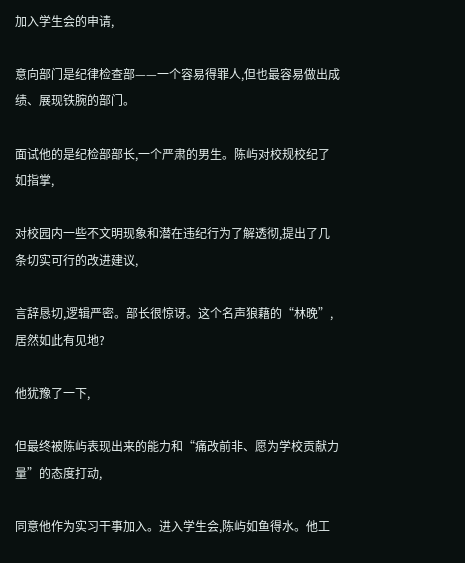加入学生会的申请,

意向部门是纪律检查部——一个容易得罪人,但也最容易做出成绩、展现铁腕的部门。

面试他的是纪检部部长,一个严肃的男生。陈屿对校规校纪了如指掌,

对校园内一些不文明现象和潜在违纪行为了解透彻,提出了几条切实可行的改进建议,

言辞恳切,逻辑严密。部长很惊讶。这个名声狼藉的“林晚”,居然如此有见地?

他犹豫了一下,

但最终被陈屿表现出来的能力和“痛改前非、愿为学校贡献力量”的态度打动,

同意他作为实习干事加入。进入学生会,陈屿如鱼得水。他工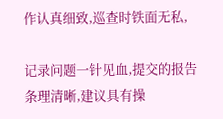作认真细致,巡查时铁面无私,

记录问题一针见血,提交的报告条理清晰,建议具有操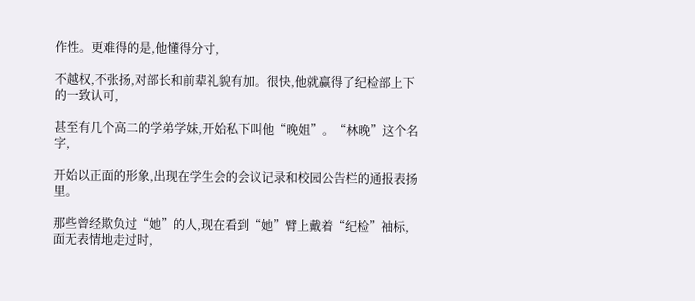作性。更难得的是,他懂得分寸,

不越权,不张扬,对部长和前辈礼貌有加。很快,他就赢得了纪检部上下的一致认可,

甚至有几个高二的学弟学妹,开始私下叫他“晚姐”。“林晚”这个名字,

开始以正面的形象,出现在学生会的会议记录和校园公告栏的通报表扬里。

那些曾经欺负过“她”的人,现在看到“她”臂上戴着“纪检”袖标,面无表情地走过时,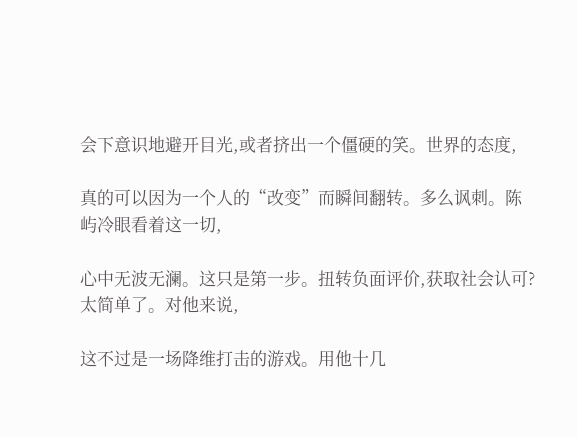会下意识地避开目光,或者挤出一个僵硬的笑。世界的态度,

真的可以因为一个人的“改变”而瞬间翻转。多么讽刺。陈屿冷眼看着这一切,

心中无波无澜。这只是第一步。扭转负面评价,获取社会认可?太简单了。对他来说,

这不过是一场降维打击的游戏。用他十几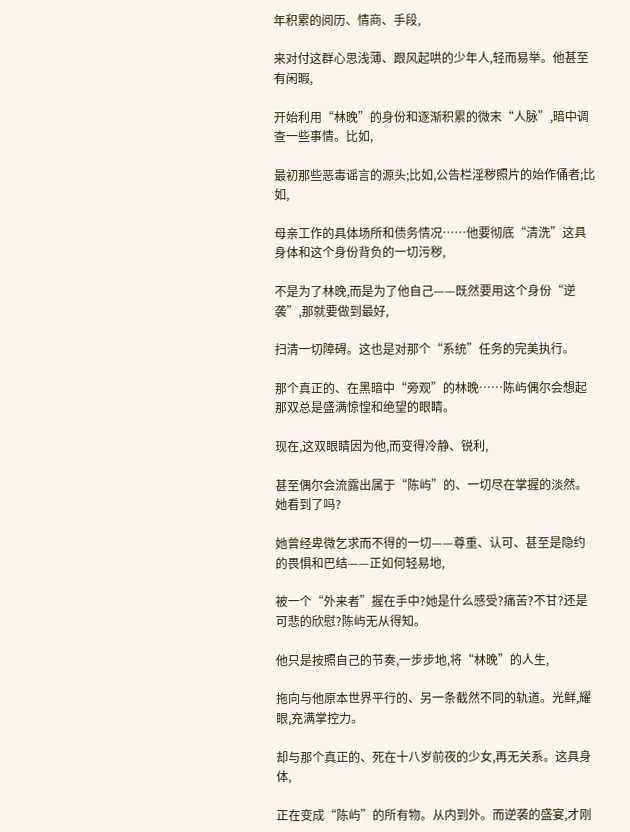年积累的阅历、情商、手段,

来对付这群心思浅薄、跟风起哄的少年人,轻而易举。他甚至有闲暇,

开始利用“林晚”的身份和逐渐积累的微末“人脉”,暗中调查一些事情。比如,

最初那些恶毒谣言的源头;比如,公告栏淫秽照片的始作俑者;比如,

母亲工作的具体场所和债务情况……他要彻底“清洗”这具身体和这个身份背负的一切污秽,

不是为了林晚,而是为了他自己——既然要用这个身份“逆袭”,那就要做到最好,

扫清一切障碍。这也是对那个“系统”任务的完美执行。

那个真正的、在黑暗中“旁观”的林晚……陈屿偶尔会想起那双总是盛满惊惶和绝望的眼睛。

现在,这双眼睛因为他,而变得冷静、锐利,

甚至偶尔会流露出属于“陈屿”的、一切尽在掌握的淡然。她看到了吗?

她曾经卑微乞求而不得的一切——尊重、认可、甚至是隐约的畏惧和巴结——正如何轻易地,

被一个“外来者”握在手中?她是什么感受?痛苦?不甘?还是可悲的欣慰?陈屿无从得知。

他只是按照自己的节奏,一步步地,将“林晚”的人生,

拖向与他原本世界平行的、另一条截然不同的轨道。光鲜,耀眼,充满掌控力。

却与那个真正的、死在十八岁前夜的少女,再无关系。这具身体,

正在变成“陈屿”的所有物。从内到外。而逆袭的盛宴,才刚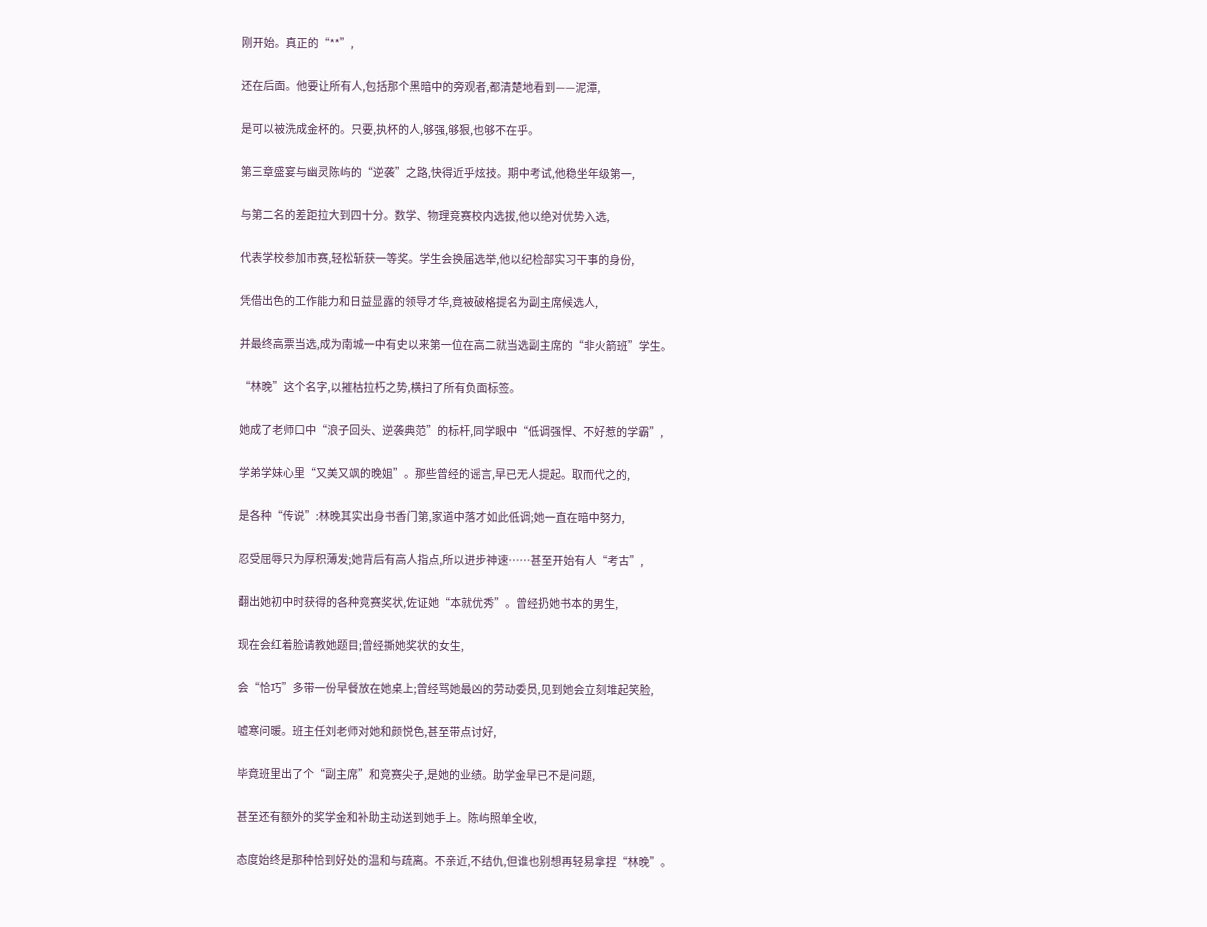刚开始。真正的“**”,

还在后面。他要让所有人,包括那个黑暗中的旁观者,都清楚地看到——泥潭,

是可以被洗成金杯的。只要,执杯的人,够强,够狠,也够不在乎。

第三章盛宴与幽灵陈屿的“逆袭”之路,快得近乎炫技。期中考试,他稳坐年级第一,

与第二名的差距拉大到四十分。数学、物理竞赛校内选拔,他以绝对优势入选,

代表学校参加市赛,轻松斩获一等奖。学生会换届选举,他以纪检部实习干事的身份,

凭借出色的工作能力和日益显露的领导才华,竟被破格提名为副主席候选人,

并最终高票当选,成为南城一中有史以来第一位在高二就当选副主席的“非火箭班”学生。

“林晚”这个名字,以摧枯拉朽之势,横扫了所有负面标签。

她成了老师口中“浪子回头、逆袭典范”的标杆,同学眼中“低调强悍、不好惹的学霸”,

学弟学妹心里“又美又飒的晚姐”。那些曾经的谣言,早已无人提起。取而代之的,

是各种“传说”:林晚其实出身书香门第,家道中落才如此低调;她一直在暗中努力,

忍受屈辱只为厚积薄发;她背后有高人指点,所以进步神速……甚至开始有人“考古”,

翻出她初中时获得的各种竞赛奖状,佐证她“本就优秀”。曾经扔她书本的男生,

现在会红着脸请教她题目;曾经撕她奖状的女生,

会“恰巧”多带一份早餐放在她桌上;曾经骂她最凶的劳动委员,见到她会立刻堆起笑脸,

嘘寒问暖。班主任刘老师对她和颜悦色,甚至带点讨好,

毕竟班里出了个“副主席”和竞赛尖子,是她的业绩。助学金早已不是问题,

甚至还有额外的奖学金和补助主动送到她手上。陈屿照单全收,

态度始终是那种恰到好处的温和与疏离。不亲近,不结仇,但谁也别想再轻易拿捏“林晚”。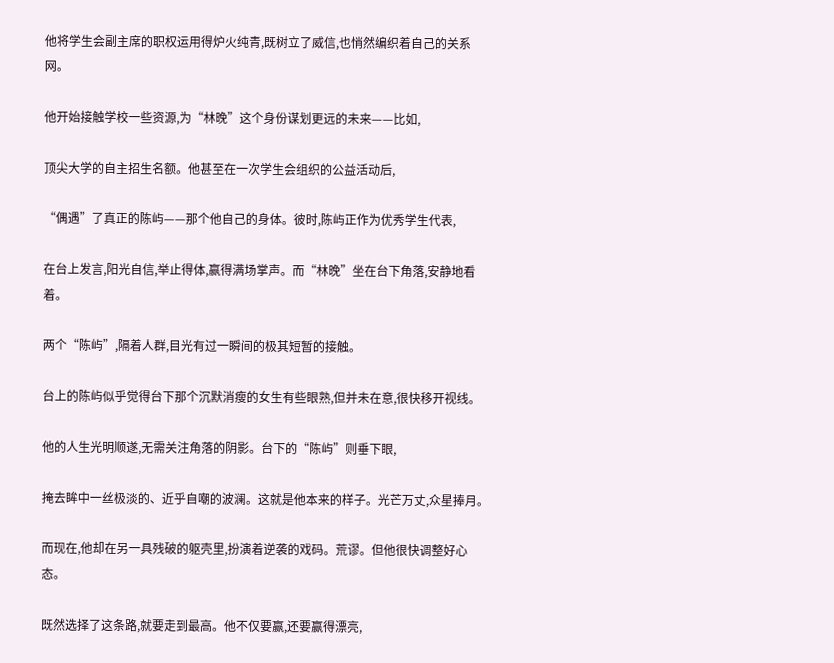他将学生会副主席的职权运用得炉火纯青,既树立了威信,也悄然编织着自己的关系网。

他开始接触学校一些资源,为“林晚”这个身份谋划更远的未来——比如,

顶尖大学的自主招生名额。他甚至在一次学生会组织的公益活动后,

“偶遇”了真正的陈屿——那个他自己的身体。彼时,陈屿正作为优秀学生代表,

在台上发言,阳光自信,举止得体,赢得满场掌声。而“林晚”坐在台下角落,安静地看着。

两个“陈屿”,隔着人群,目光有过一瞬间的极其短暂的接触。

台上的陈屿似乎觉得台下那个沉默消瘦的女生有些眼熟,但并未在意,很快移开视线。

他的人生光明顺遂,无需关注角落的阴影。台下的“陈屿”则垂下眼,

掩去眸中一丝极淡的、近乎自嘲的波澜。这就是他本来的样子。光芒万丈,众星捧月。

而现在,他却在另一具残破的躯壳里,扮演着逆袭的戏码。荒谬。但他很快调整好心态。

既然选择了这条路,就要走到最高。他不仅要赢,还要赢得漂亮,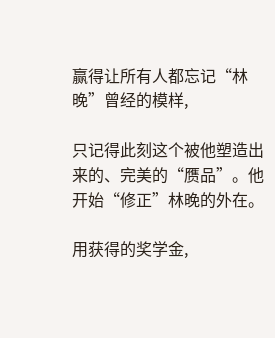赢得让所有人都忘记“林晚”曾经的模样,

只记得此刻这个被他塑造出来的、完美的“赝品”。他开始“修正”林晚的外在。

用获得的奖学金,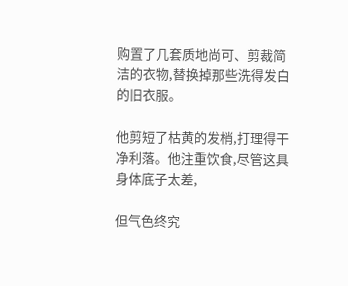购置了几套质地尚可、剪裁简洁的衣物,替换掉那些洗得发白的旧衣服。

他剪短了枯黄的发梢,打理得干净利落。他注重饮食,尽管这具身体底子太差,

但气色终究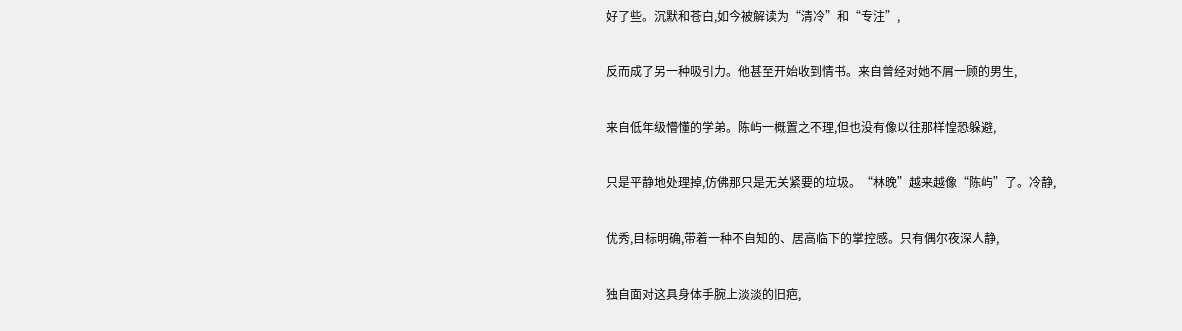好了些。沉默和苍白,如今被解读为“清冷”和“专注”,

反而成了另一种吸引力。他甚至开始收到情书。来自曾经对她不屑一顾的男生,

来自低年级懵懂的学弟。陈屿一概置之不理,但也没有像以往那样惶恐躲避,

只是平静地处理掉,仿佛那只是无关紧要的垃圾。“林晚”越来越像“陈屿”了。冷静,

优秀,目标明确,带着一种不自知的、居高临下的掌控感。只有偶尔夜深人静,

独自面对这具身体手腕上淡淡的旧疤,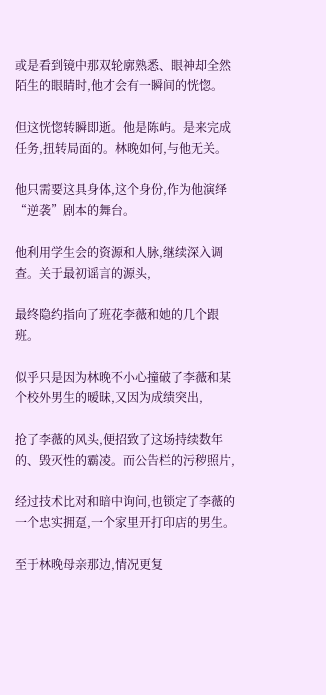或是看到镜中那双轮廓熟悉、眼神却全然陌生的眼睛时,他才会有一瞬间的恍惚。

但这恍惚转瞬即逝。他是陈屿。是来完成任务,扭转局面的。林晚如何,与他无关。

他只需要这具身体,这个身份,作为他演绎“逆袭”剧本的舞台。

他利用学生会的资源和人脉,继续深入调查。关于最初谣言的源头,

最终隐约指向了班花李薇和她的几个跟班。

似乎只是因为林晚不小心撞破了李薇和某个校外男生的暧昧,又因为成绩突出,

抢了李薇的风头,便招致了这场持续数年的、毁灭性的霸凌。而公告栏的污秽照片,

经过技术比对和暗中询问,也锁定了李薇的一个忠实拥趸,一个家里开打印店的男生。

至于林晚母亲那边,情况更复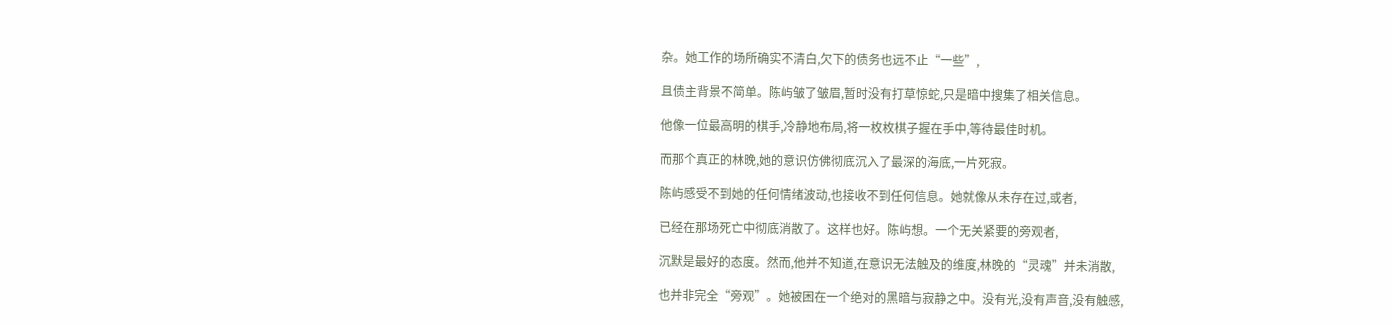杂。她工作的场所确实不清白,欠下的债务也远不止“一些”,

且债主背景不简单。陈屿皱了皱眉,暂时没有打草惊蛇,只是暗中搜集了相关信息。

他像一位最高明的棋手,冷静地布局,将一枚枚棋子握在手中,等待最佳时机。

而那个真正的林晚,她的意识仿佛彻底沉入了最深的海底,一片死寂。

陈屿感受不到她的任何情绪波动,也接收不到任何信息。她就像从未存在过,或者,

已经在那场死亡中彻底消散了。这样也好。陈屿想。一个无关紧要的旁观者,

沉默是最好的态度。然而,他并不知道,在意识无法触及的维度,林晚的“灵魂”并未消散,

也并非完全“旁观”。她被困在一个绝对的黑暗与寂静之中。没有光,没有声音,没有触感,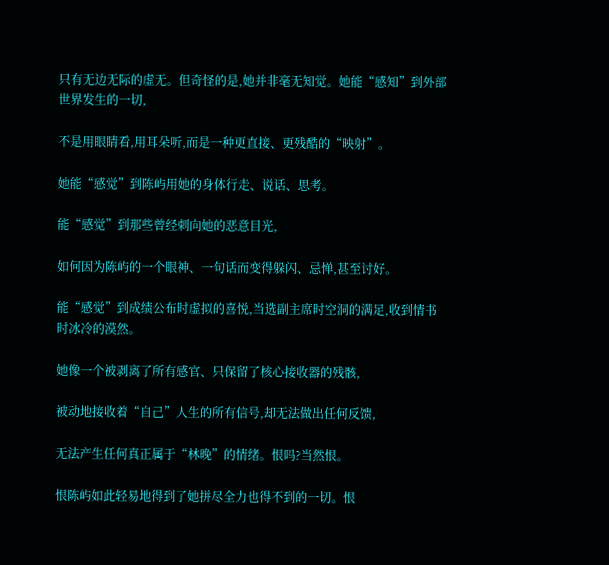只有无边无际的虚无。但奇怪的是,她并非毫无知觉。她能“感知”到外部世界发生的一切,

不是用眼睛看,用耳朵听,而是一种更直接、更残酷的“映射”。

她能“感觉”到陈屿用她的身体行走、说话、思考。

能“感觉”到那些曾经刺向她的恶意目光,

如何因为陈屿的一个眼神、一句话而变得躲闪、忌惮,甚至讨好。

能“感觉”到成绩公布时虚拟的喜悦,当选副主席时空洞的满足,收到情书时冰冷的漠然。

她像一个被剥离了所有感官、只保留了核心接收器的残骸,

被动地接收着“自己”人生的所有信号,却无法做出任何反馈,

无法产生任何真正属于“林晚”的情绪。恨吗?当然恨。

恨陈屿如此轻易地得到了她拼尽全力也得不到的一切。恨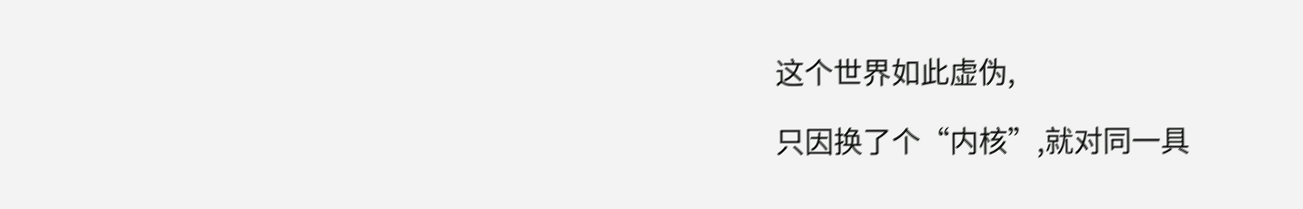这个世界如此虚伪,

只因换了个“内核”,就对同一具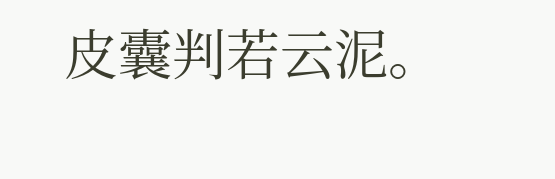皮囊判若云泥。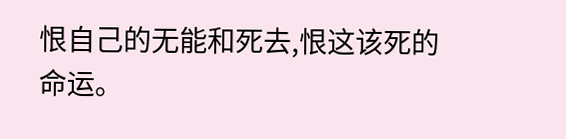恨自己的无能和死去,恨这该死的命运。